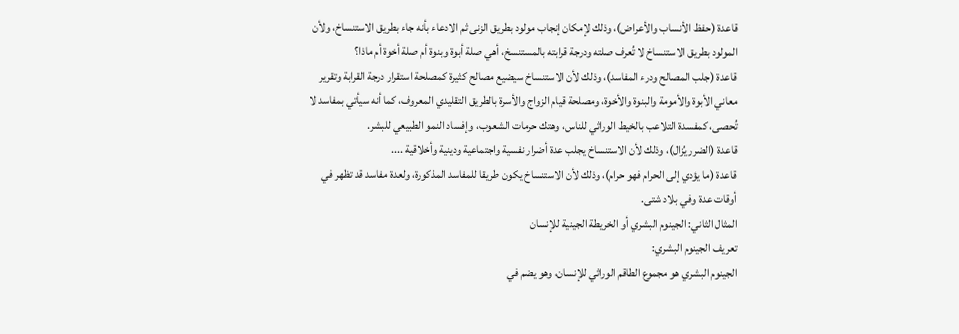قاعدة (حفظ الأنساب والأعراض)، وذلك لإمكان إنجاب مولود بطريق الزنى ثم الادعاء بأنه جاء بطريق الاستنساخ، ولأن المولود بطريق الاستنساخ لا تُعرف صلته ودرجة قرابته بالمستنسخ، أهي صلة أبوة وبنوة أم صلة أخوة أم ماذا؟
قاعدة (جلب المصالح ودرء المفاسد)، وذلك لأن الاستنساخ سيضيع مصالح كثيرة كمصلحة استقرار درجة القرابة وتقرير معاني الأبوة والأمومة والبنوة والأخوة، ومصلحة قيام الزواج والأسرة بالطريق التقليدي المعروف، كما أنه سيأتي بمفاسد لا تُحصى، كمفسدة التلاعب بالخيط الوراثي للناس، وهتك حرمات الشعوب، وإفساد النمو الطبيعي للبشر.
قاعدة (الضرر يُزال)، وذلك لأن الاستنساخ يجلب عدة أضرار نفسية واجتماعية ودينية وأخلاقية ....
قاعدة (ما يؤدي إلى الحرام فهو حرام)، وذلك لأن الاستنساخ يكون طريقا للمفاسد المذكورة، ولعدة مفاسد قد تظهر في أوقات عدة وفي بلاد شتى.
المثال الثاني: الجينوم البشري أو الخريطة الجينية للإنسان
تعريف الجينوم البشري:
الجينوم البشري هو مجموع الطاقم الوراثي للإنسان، وهو يضم في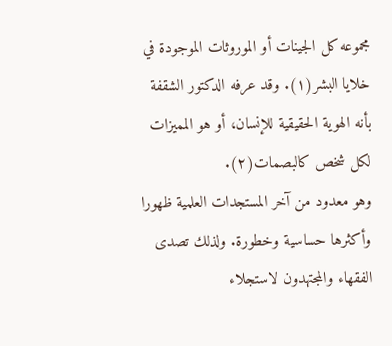مجموعه كل الجينات أو الموروثات الموجودة في خلايا البشر(١). وقد عرفه الدكتور الشقفة بأنه الهوية الحقيقية للإنسان، أو هو المميزات لكل شخص كالبصمات(٢).
وهو معدود من آخر المستجدات العلمية ظهورا وأكثرها حساسية وخطورة. ولذلك تصدى الفقهاء والمجتهدون لاستجلاء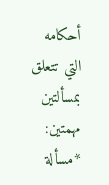أحكامه التي تتعلق بمسألتين مهمتين:
*مسألة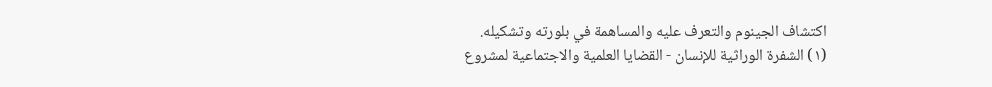اكتشاف الجينوم والتعرف عليه والمساهمة في بلورته وتشكيله.
(١) الشفرة الوراثية للإنسان - القضايا العلمية والاجتماعية لمشروع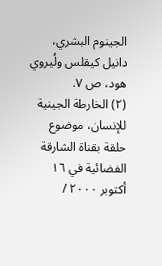الجينوم البشري، دانيل کیقلس ولُیروي هود، ص ٧.
(٢) الخارطة الجينية للإنسان، موضوع حلقة بقناة الشارقة الفضائية في ١٦ أكتوبر ٢٠٠٠ /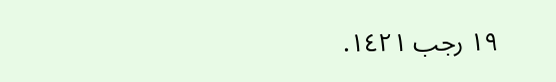١٩ رجب ١٤٢١.